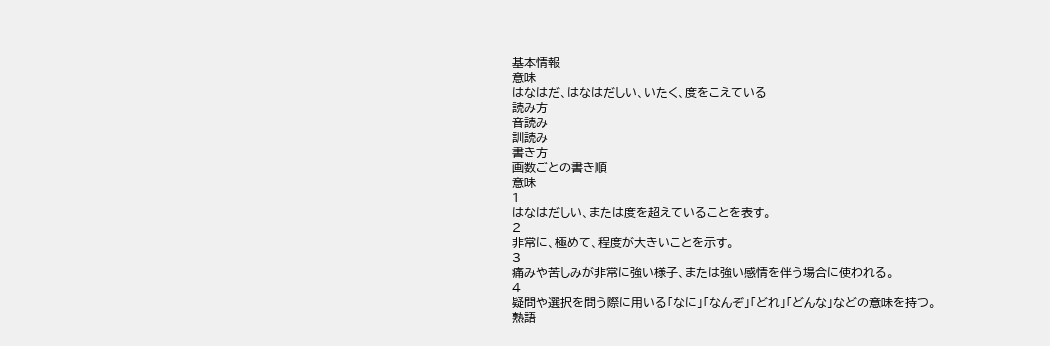基本情報
意味
はなはだ、はなはだしい、いたく、度をこえている
読み方
音読み
訓読み
書き方
画数ごとの書き順
意味
1
はなはだしい、または度を超えていることを表す。
2
非常に、極めて、程度が大きいことを示す。
3
痛みや苦しみが非常に強い様子、または強い感情を伴う場合に使われる。
4
疑問や選択を問う際に用いる「なに」「なんぞ」「どれ」「どんな」などの意味を持つ。
熟語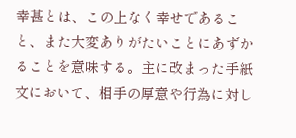幸甚とは、この上なく幸せであること、また大変ありがたいことにあずかることを意味する。主に改まった手紙文において、相手の厚意や行為に対し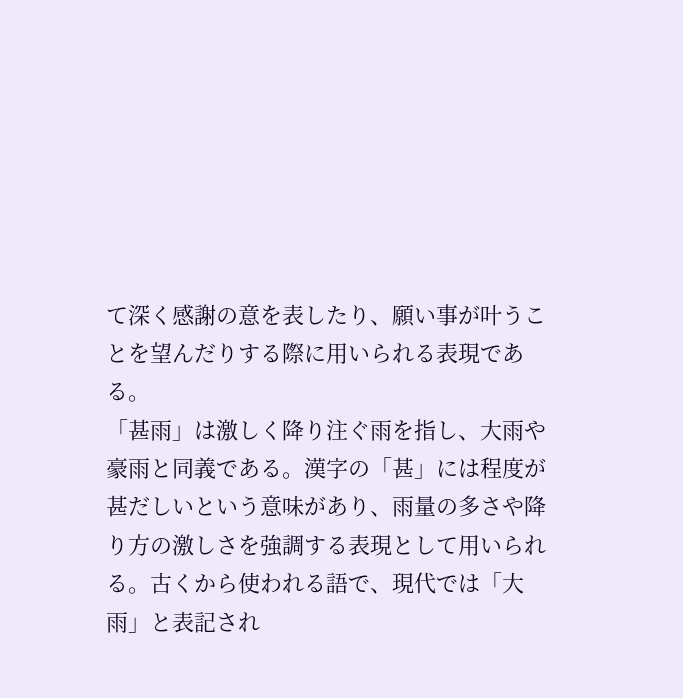て深く感謝の意を表したり、願い事が叶うことを望んだりする際に用いられる表現である。
「甚雨」は激しく降り注ぐ雨を指し、大雨や豪雨と同義である。漢字の「甚」には程度が甚だしいという意味があり、雨量の多さや降り方の激しさを強調する表現として用いられる。古くから使われる語で、現代では「大雨」と表記され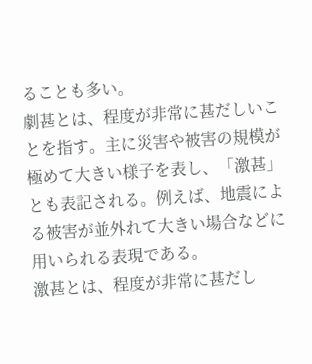ることも多い。
劇甚とは、程度が非常に甚だしいことを指す。主に災害や被害の規模が極めて大きい様子を表し、「激甚」とも表記される。例えば、地震による被害が並外れて大きい場合などに用いられる表現である。
激甚とは、程度が非常に甚だし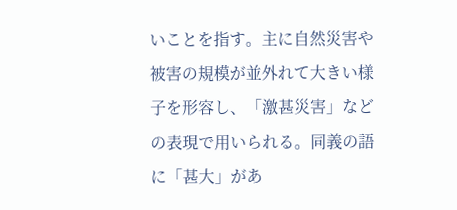いことを指す。主に自然災害や被害の規模が並外れて大きい様子を形容し、「激甚災害」などの表現で用いられる。同義の語に「甚大」があ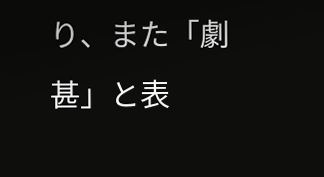り、また「劇甚」と表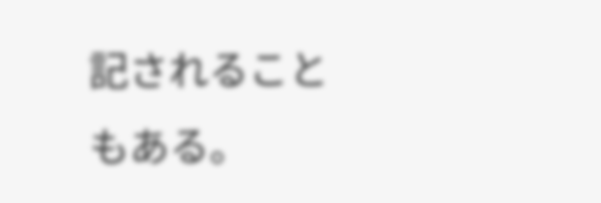記されることもある。